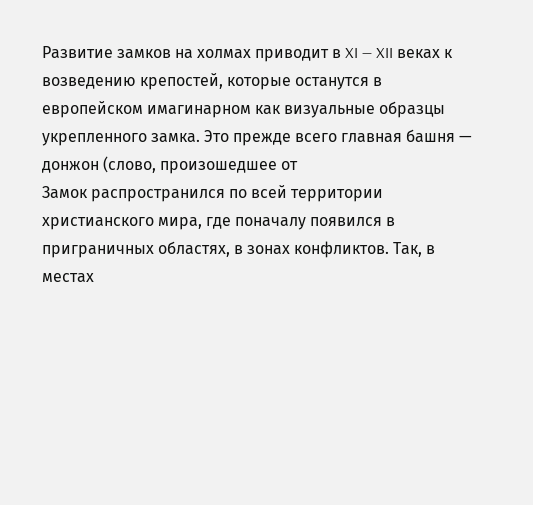Развитие замков на холмах приводит в XI — XII веках к возведению крепостей, которые останутся в европейском имагинарном как визуальные образцы укрепленного замка. Это прежде всего главная башня — донжон (слово, произошедшее от
Замок распространился по всей территории христианского мира, где поначалу появился в приграничных областях, в зонах конфликтов. Так, в местах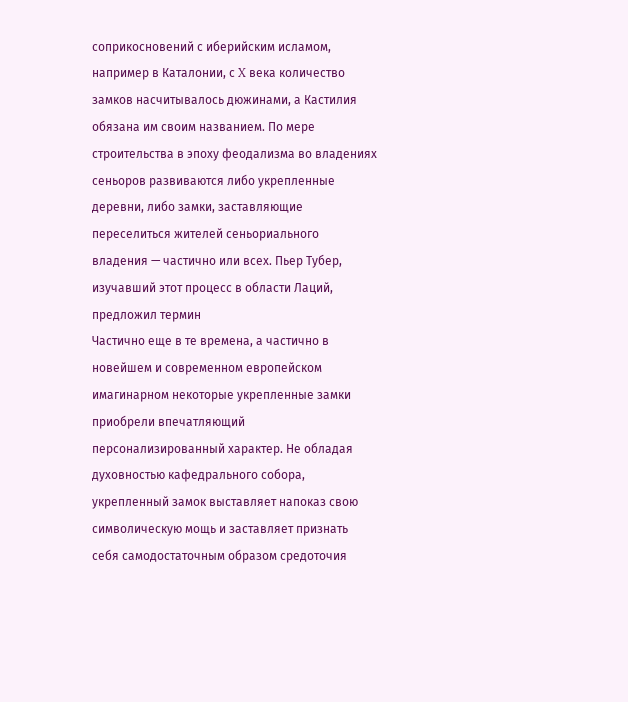соприкосновений с иберийским исламом, например в Каталонии, с X века количество замков насчитывалось дюжинами, а Кастилия обязана им своим названием. По мере строительства в эпоху феодализма во владениях сеньоров развиваются либо укрепленные деревни, либо замки, заставляющие переселиться жителей сеньориального владения — частично или всех. Пьер Тубер, изучавший этот процесс в области Лаций, предложил термин
Частично еще в те времена, а частично в новейшем и современном европейском имагинарном некоторые укрепленные замки приобрели впечатляющий персонализированный характер. Не обладая духовностью кафедрального собора, укрепленный замок выставляет напоказ свою символическую мощь и заставляет признать себя самодостаточным образом средоточия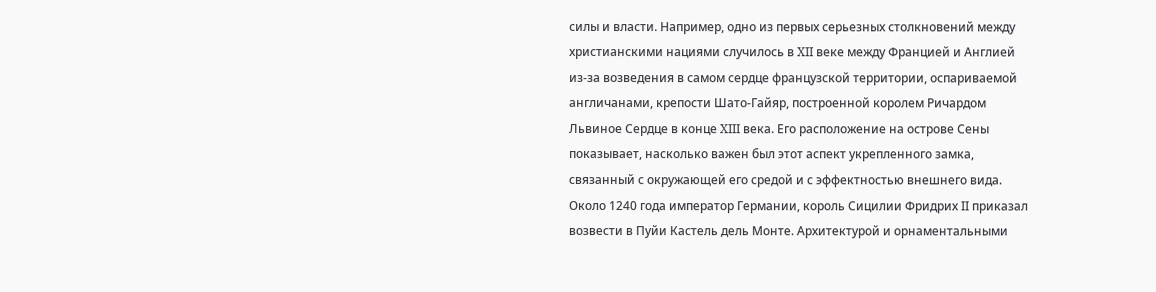силы и власти. Например, одно из первых серьезных столкновений между христианскими нациями случилось в XII веке между Францией и Англией из-за возведения в самом сердце французской территории, оспариваемой англичанами, крепости Шато-Гайяр, построенной королем Ричардом Львиное Сердце в конце XIII века. Его расположение на острове Сены показывает, насколько важен был этот аспект укрепленного замка, связанный с окружающей его средой и с эффектностью внешнего вида.
Около 1240 года император Германии, король Сицилии Фридрих II приказал возвести в Пуйи Кастель дель Монте. Архитектурой и орнаментальными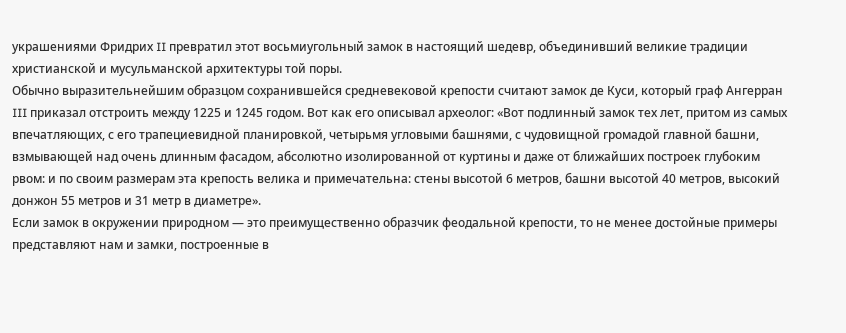украшениями Фридрих II превратил этот восьмиугольный замок в настоящий шедевр, объединивший великие традиции христианской и мусульманской архитектуры той поры.
Обычно выразительнейшим образцом сохранившейся средневековой крепости считают замок де Куси, который граф Ангерран III приказал отстроить между 1225 и 1245 годом. Вот как его описывал археолог: «Вот подлинный замок тех лет, притом из самых впечатляющих, с его трапециевидной планировкой, четырьмя угловыми башнями, с чудовищной громадой главной башни, взмывающей над очень длинным фасадом, абсолютно изолированной от куртины и даже от ближайших построек глубоким рвом: и по своим размерам эта крепость велика и примечательна: стены высотой 6 метров, башни высотой 40 метров, высокий донжон 55 метров и 31 метр в диаметре».
Если замок в окружении природном — это преимущественно образчик феодальной крепости, то не менее достойные примеры представляют нам и замки, построенные в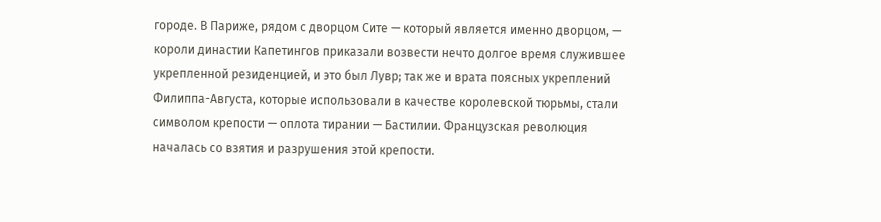городе. В Париже, рядом с дворцом Сите — который является именно дворцом, — короли династии Капетингов приказали возвести нечто долгое время служившее укрепленной резиденцией, и это был Лувр; так же и врата поясных укреплений Филиппа-Августа, которые использовали в качестве королевской тюрьмы, стали символом крепости — оплота тирании — Бастилии. Французская революция началась со взятия и разрушения этой крепости.